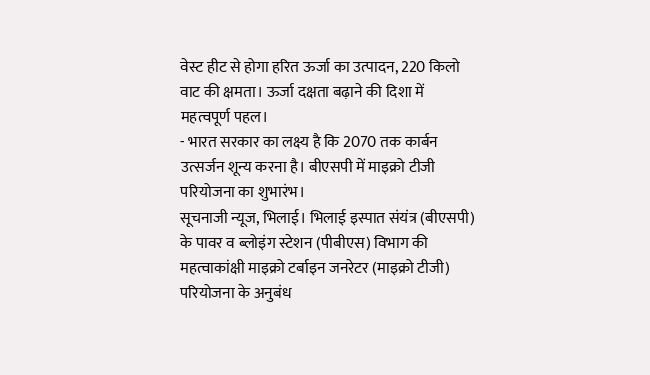वेस्ट हीट से होगा हरित ऊर्जा का उत्पादन, 220 किलो वाट की क्षमता। ऊर्जा दक्षता बढ़ाने की दिशा में महत्वपूर्ण पहल।
- भारत सरकार का लक्ष्य है कि 2070 तक कार्बन उत्सर्जन शून्य करना है। बीएसपी में माइक्रो टीजी परियोजना का शुभारंभ।
सूचनाजी न्यूज, भिलाई। भिलाई इस्पात संयंत्र (बीएसपी) के पावर व ब्लोइंग स्टेशन (पीबीएस) विभाग की महत्वाकांक्षी माइक्रो टर्बाइन जनरेटर (माइक्रो टीजी) परियोजना के अनुबंध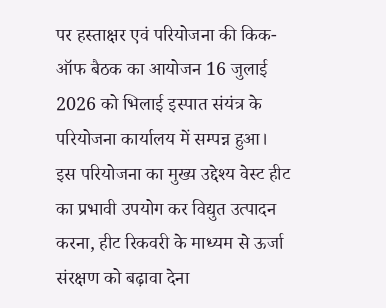पर हस्ताक्षर एवं परियोजना की किक-ऑफ बैठक का आयोजन 16 जुलाई 2026 को भिलाई इस्पात संयंत्र के परियोजना कार्यालय में सम्पन्न हुआ।
इस परियोजना का मुख्य उद्देश्य वेस्ट हीट का प्रभावी उपयोग कर विद्युत उत्पादन करना, हीट रिकवरी के माध्यम से ऊर्जा संरक्षण को बढ़ावा देना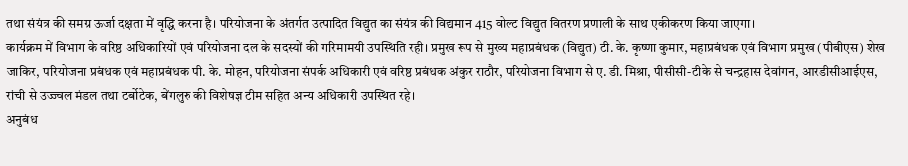तथा संयंत्र की समग्र ऊर्जा दक्षता में वृद्धि करना है। परियोजना के अंतर्गत उत्पादित विद्युत का संयंत्र की विद्यमान 415 वोल्ट विद्युत वितरण प्रणाली के साथ एकीकरण किया जाएगा।
कार्यक्रम में विभाग के वरिष्ठ अधिकारियों एवं परियोजना दल के सदस्यों की गरिमामयी उपस्थिति रही। प्रमुख रूप से मुख्य महाप्रबंधक (विद्युत) टी. के. कृष्णा कुमार, महाप्रबंधक एवं विभाग प्रमुख (पीबीएस) शेख जाकिर, परियोजना प्रबंधक एवं महाप्रबंधक पी. के. मोहन, परियोजना संपर्क अधिकारी एवं वरिष्ठ प्रबंधक अंकुर राठौर, परियोजना विभाग से ए. डी. मिश्रा, पीसीसी-टीके से चन्द्रहास देवांगन, आरडीसीआईएस, रांची से उज्ज्वल मंडल तथा टर्बोटेक, बेंगलुरु की विशेषज्ञ टीम सहित अन्य अधिकारी उपस्थित रहे।
अनुबंध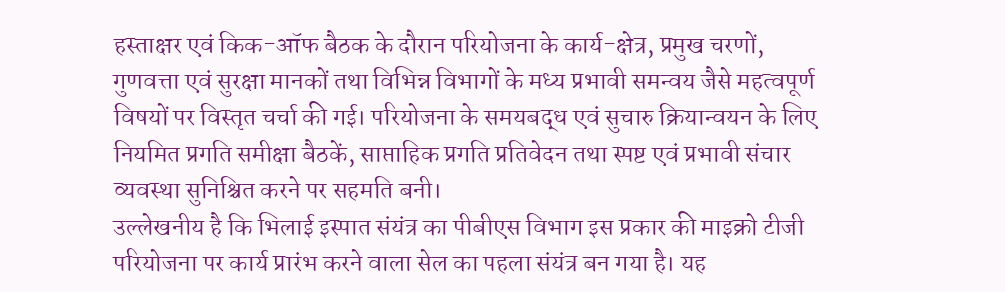हस्ताक्षर एवं किक-ऑफ बैठक के दौरान परियोजना के कार्य-क्षेत्र, प्रमुख चरणों, गुणवत्ता एवं सुरक्षा मानकों तथा विभिन्न विभागों के मध्य प्रभावी समन्वय जैसे महत्वपूर्ण विषयों पर विस्तृत चर्चा की गई। परियोजना के समयबद्ध एवं सुचारु क्रियान्वयन के लिए नियमित प्रगति समीक्षा बैठकें, साप्ताहिक प्रगति प्रतिवेदन तथा स्पष्ट एवं प्रभावी संचार व्यवस्था सुनिश्चित करने पर सहमति बनी।
उल्लेखनीय है कि भिलाई इस्पात संयंत्र का पीबीएस विभाग इस प्रकार की माइक्रो टीजी परियोजना पर कार्य प्रारंभ करने वाला सेल का पहला संयंत्र बन गया है। यह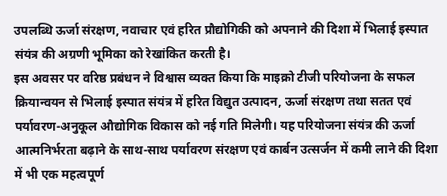उपलब्धि ऊर्जा संरक्षण, नवाचार एवं हरित प्रौद्योगिकी को अपनाने की दिशा में भिलाई इस्पात संयंत्र की अग्रणी भूमिका को रेखांकित करती है।
इस अवसर पर वरिष्ठ प्रबंधन ने विश्वास व्यक्त किया कि माइक्रो टीजी परियोजना के सफल क्रियान्वयन से भिलाई इस्पात संयंत्र में हरित विद्युत उत्पादन, ऊर्जा संरक्षण तथा सतत एवं पर्यावरण-अनुकूल औद्योगिक विकास को नई गति मिलेगी। यह परियोजना संयंत्र की ऊर्जा आत्मनिर्भरता बढ़ाने के साथ-साथ पर्यावरण संरक्षण एवं कार्बन उत्सर्जन में कमी लाने की दिशा में भी एक महत्वपूर्ण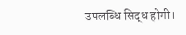उपलब्धि सिद्ध होगी।